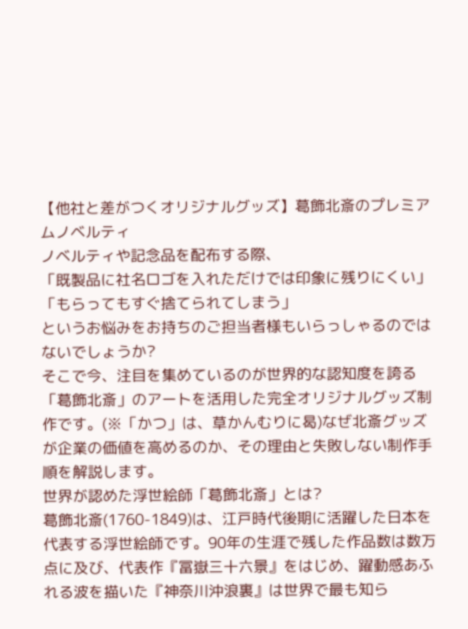【他社と差がつくオリジナルグッズ】葛飾北斎のプレミアムノベルティ
ノベルティや記念品を配布する際、
「既製品に社名ロゴを入れただけでは印象に残りにくい」
「もらってもすぐ捨てられてしまう」
というお悩みをお持ちのご担当者様もいらっしゃるのではないでしょうか?
そこで今、注目を集めているのが世界的な認知度を誇る「葛飾北斎」のアートを活用した完全オリジナルグッズ制作です。(※「かつ」は、草かんむりに曷)なぜ北斎グッズが企業の価値を高めるのか、その理由と失敗しない制作手順を解説します。
世界が認めた浮世絵師「葛飾北斎」とは?
葛飾北斎(1760-1849)は、江戸時代後期に活躍した日本を代表する浮世絵師です。90年の生涯で残した作品数は数万点に及び、代表作『冨嶽三十六景』をはじめ、躍動感あふれる波を描いた『神奈川沖浪裏』は世界で最も知ら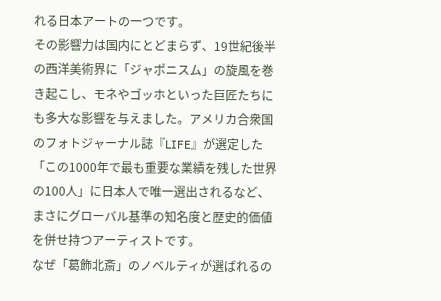れる日本アートの一つです。
その影響力は国内にとどまらず、19世紀後半の西洋美術界に「ジャポニスム」の旋風を巻き起こし、モネやゴッホといった巨匠たちにも多大な影響を与えました。アメリカ合衆国のフォトジャーナル誌『LIFE』が選定した「この1000年で最も重要な業績を残した世界の100人」に日本人で唯一選出されるなど、まさにグローバル基準の知名度と歴史的価値を併せ持つアーティストです。
なぜ「葛飾北斎」のノベルティが選ばれるの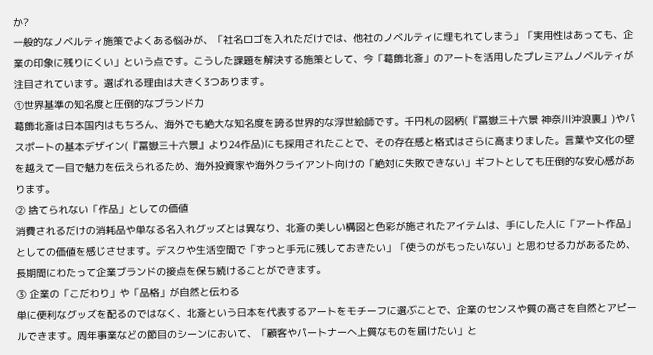か?
一般的なノベルティ施策でよくある悩みが、「社名ロゴを入れただけでは、他社のノベルティに埋もれてしまう」「実用性はあっても、企業の印象に残りにくい」という点です。こうした課題を解決する施策として、今「葛飾北斎」のアートを活用したプレミアムノベルティが注目されています。選ばれる理由は大きく3つあります。
①世界基準の知名度と圧倒的なブランド力
葛飾北斎は日本国内はもちろん、海外でも絶大な知名度を誇る世界的な浮世絵師です。千円札の図柄(『冨嶽三十六景 神奈川沖浪裏』)やパスポートの基本デザイン(『冨嶽三十六景』より24作品)にも採用されたことで、その存在感と格式はさらに高まりました。言葉や文化の壁を越えて一目で魅力を伝えられるため、海外投資家や海外クライアント向けの「絶対に失敗できない」ギフトとしても圧倒的な安心感があります。
② 捨てられない「作品」としての価値
消費されるだけの消耗品や単なる名入れグッズとは異なり、北斎の美しい構図と色彩が施されたアイテムは、手にした人に「アート作品」としての価値を感じさせます。デスクや生活空間で「ずっと手元に残しておきたい」「使うのがもったいない」と思わせる力があるため、長期間にわたって企業ブランドの接点を保ち続けることができます。
③ 企業の「こだわり」や「品格」が自然と伝わる
単に便利なグッズを配るのではなく、北斎という日本を代表するアートをモチーフに選ぶことで、企業のセンスや質の高さを自然とアピールできます。周年事業などの節目のシーンにおいて、「顧客やパートナーへ上質なものを届けたい」と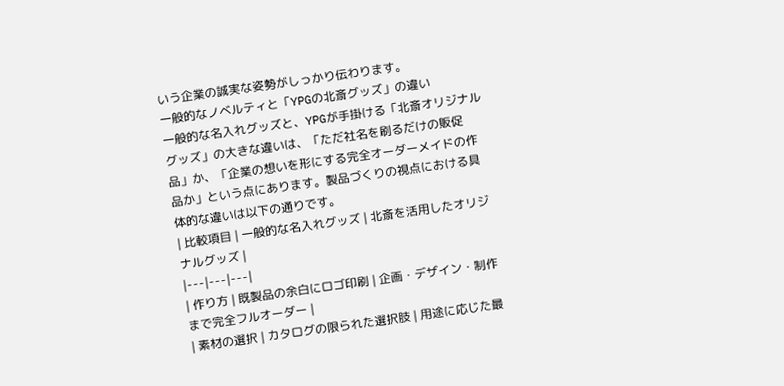いう企業の誠実な姿勢がしっかり伝わります。
一般的なノベルティと「YPGの北斎グッズ」の違い
一般的な名入れグッズと、YPGが手掛ける「北斎オリジナルグッズ」の大きな違いは、「ただ社名を刷るだけの販促品」か、「企業の想いを形にする完全オーダーメイドの作品か」という点にあります。製品づくりの視点における具体的な違いは以下の通りです。
| 比較項目 | 一般的な名入れグッズ | 北斎を活用したオリジナルグッズ |
|---|---|---|
| 作り方 | 既製品の余白にロゴ印刷 | 企画・デザイン・制作まで完全フルオーダー |
| 素材の選択 | カタログの限られた選択肢 | 用途に応じた最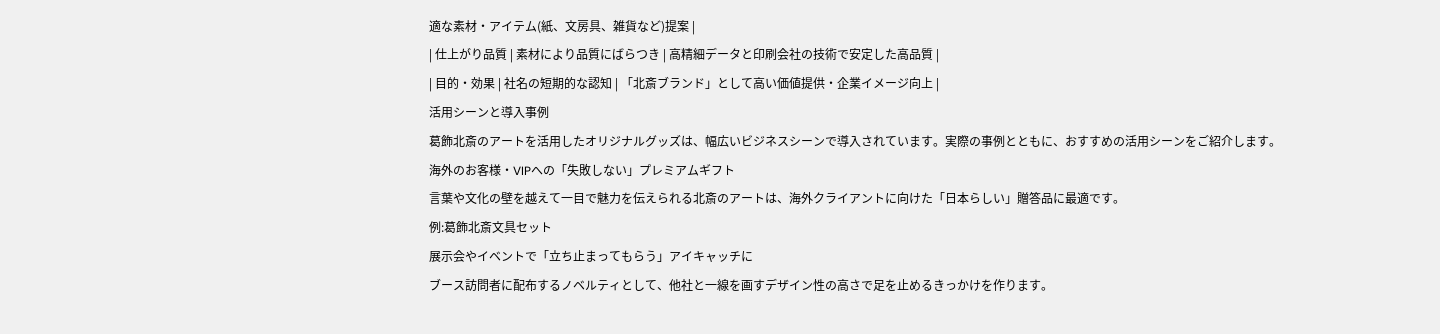適な素材・アイテム(紙、文房具、雑貨など)提案 |
| 仕上がり品質 | 素材により品質にばらつき | 高精細データと印刷会社の技術で安定した高品質 |
| 目的・効果 | 社名の短期的な認知 | 「北斎ブランド」として高い価値提供・企業イメージ向上 |
活用シーンと導入事例
葛飾北斎のアートを活用したオリジナルグッズは、幅広いビジネスシーンで導入されています。実際の事例とともに、おすすめの活用シーンをご紹介します。
海外のお客様・VIPへの「失敗しない」プレミアムギフト
言葉や文化の壁を越えて一目で魅力を伝えられる北斎のアートは、海外クライアントに向けた「日本らしい」贈答品に最適です。
例:葛飾北斎文具セット
展示会やイベントで「立ち止まってもらう」アイキャッチに
ブース訪問者に配布するノベルティとして、他社と一線を画すデザイン性の高さで足を止めるきっかけを作ります。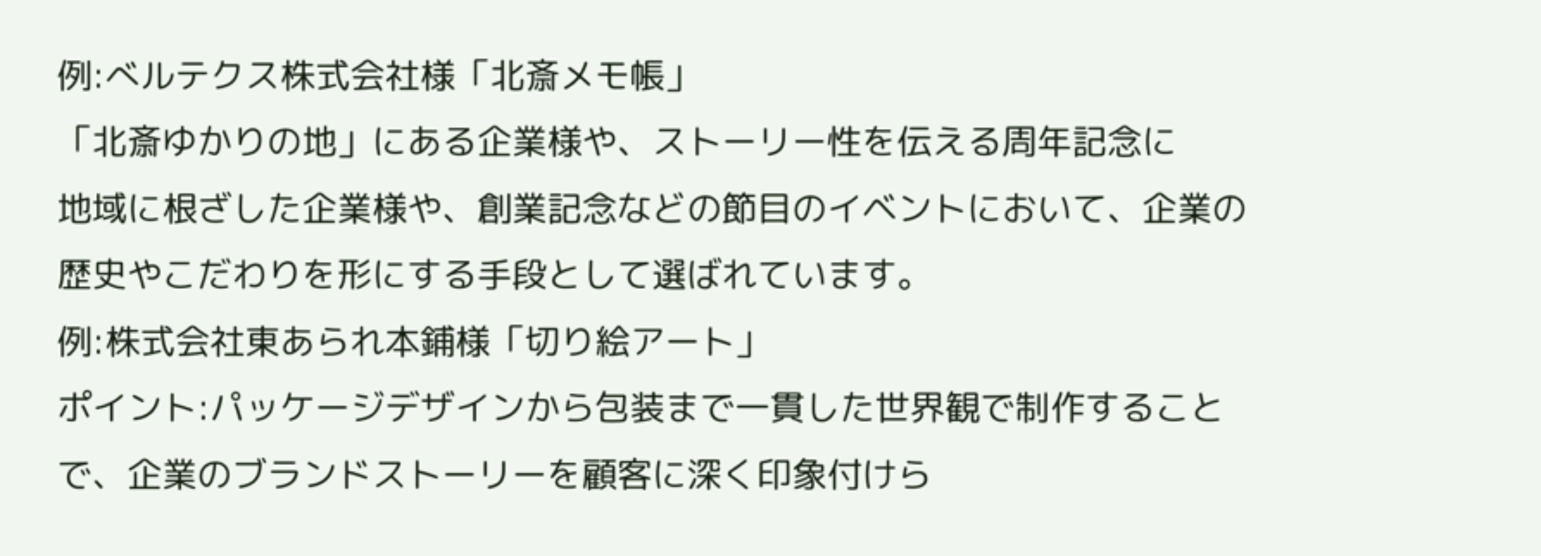例:べルテクス株式会社様「北斎メモ帳」
「北斎ゆかりの地」にある企業様や、ストーリー性を伝える周年記念に
地域に根ざした企業様や、創業記念などの節目のイベントにおいて、企業の歴史やこだわりを形にする手段として選ばれています。
例:株式会社東あられ本鋪様「切り絵アート」
ポイント:パッケージデザインから包装まで一貫した世界観で制作することで、企業のブランドストーリーを顧客に深く印象付けら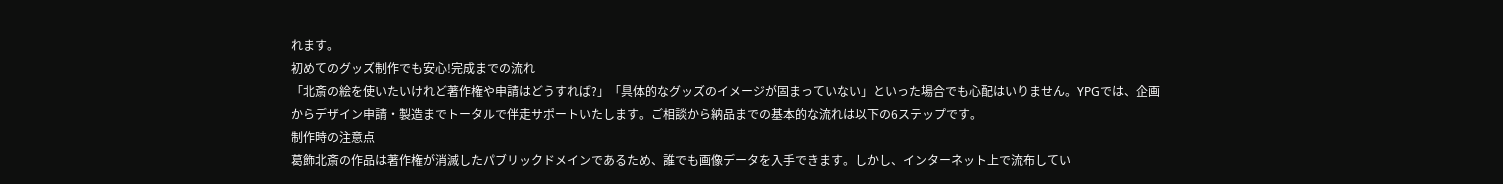れます。
初めてのグッズ制作でも安心!完成までの流れ
「北斎の絵を使いたいけれど著作権や申請はどうすれば?」「具体的なグッズのイメージが固まっていない」といった場合でも心配はいりません。YPGでは、企画からデザイン申請・製造までトータルで伴走サポートいたします。ご相談から納品までの基本的な流れは以下の6ステップです。
制作時の注意点
葛飾北斎の作品は著作権が消滅したパブリックドメインであるため、誰でも画像データを入手できます。しかし、インターネット上で流布してい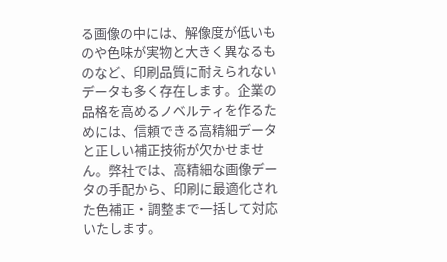る画像の中には、解像度が低いものや色味が実物と大きく異なるものなど、印刷品質に耐えられないデータも多く存在します。企業の品格を高めるノベルティを作るためには、信頼できる高精細データと正しい補正技術が欠かせません。弊社では、高精細な画像データの手配から、印刷に最適化された色補正・調整まで一括して対応いたします。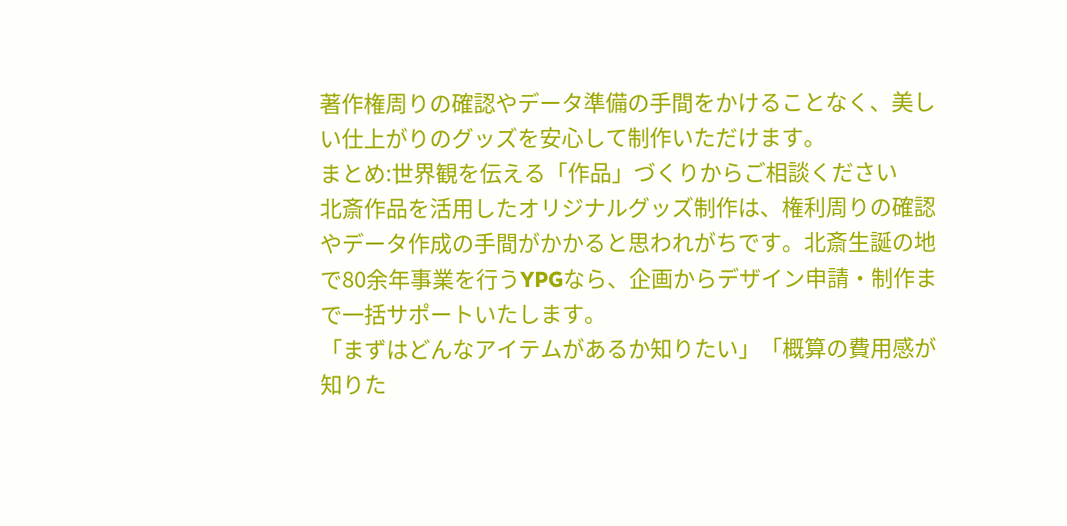著作権周りの確認やデータ準備の手間をかけることなく、美しい仕上がりのグッズを安心して制作いただけます。
まとめ:世界観を伝える「作品」づくりからご相談ください
北斎作品を活用したオリジナルグッズ制作は、権利周りの確認やデータ作成の手間がかかると思われがちです。北斎生誕の地で80余年事業を行うYPGなら、企画からデザイン申請・制作まで一括サポートいたします。
「まずはどんなアイテムがあるか知りたい」「概算の費用感が知りた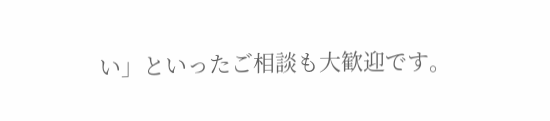い」といったご相談も大歓迎です。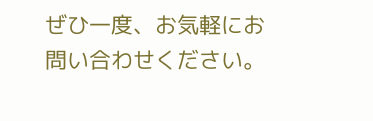ぜひ一度、お気軽にお問い合わせください。